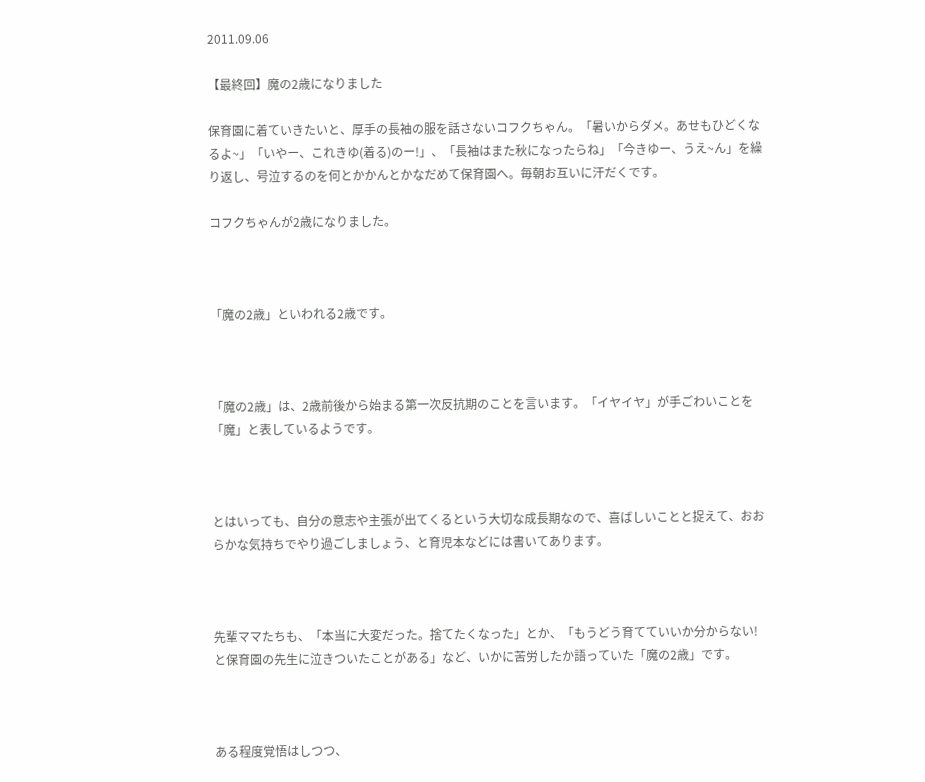2011.09.06

【最終回】魔の2歳になりました

保育園に着ていきたいと、厚手の長袖の服を話さないコフクちゃん。「暑いからダメ。あせもひどくなるよ~」「いやー、これきゆ(着る)のー!」、「長袖はまた秋になったらね」「今きゆー、うえ~ん」を繰り返し、号泣するのを何とかかんとかなだめて保育園へ。毎朝お互いに汗だくです。

コフクちゃんが2歳になりました。



「魔の2歳」といわれる2歳です。



「魔の2歳」は、2歳前後から始まる第一次反抗期のことを言います。「イヤイヤ」が手ごわいことを「魔」と表しているようです。



とはいっても、自分の意志や主張が出てくるという大切な成長期なので、喜ばしいことと捉えて、おおらかな気持ちでやり過ごしましょう、と育児本などには書いてあります。



先輩ママたちも、「本当に大変だった。捨てたくなった」とか、「もうどう育てていいか分からない!と保育園の先生に泣きついたことがある」など、いかに苦労したか語っていた「魔の2歳」です。



ある程度覚悟はしつつ、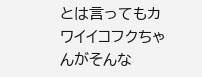とは言ってもカワイイコフクちゃんがそんな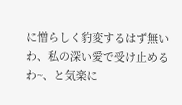に憎らしく豹変するはず無いわ、私の深い愛で受け止めるわ~、と気楽に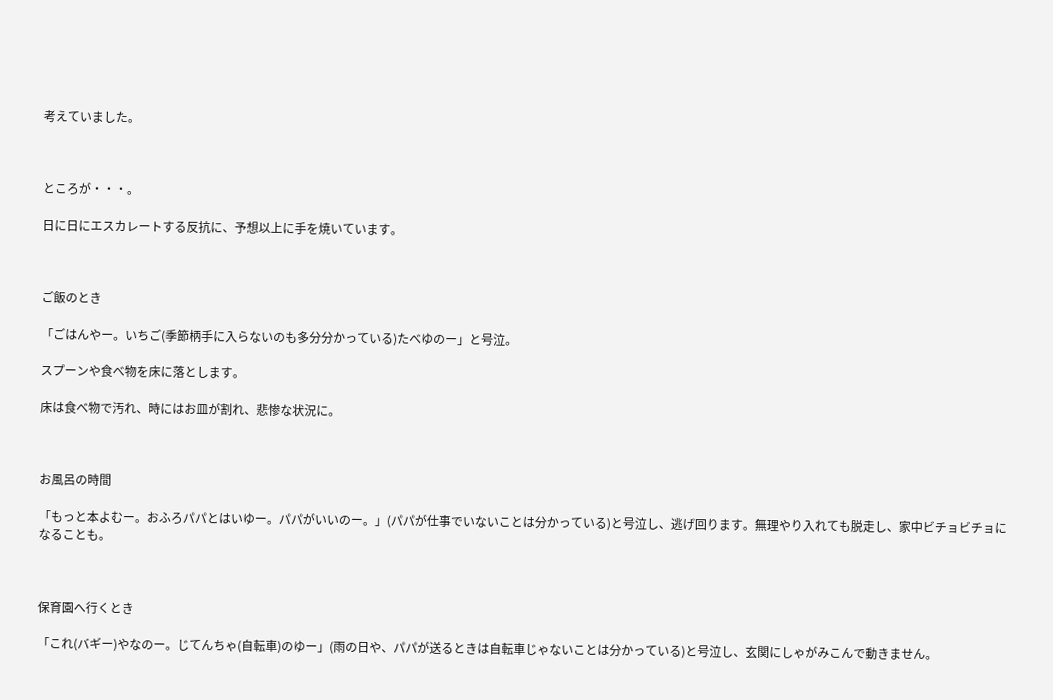考えていました。



ところが・・・。

日に日にエスカレートする反抗に、予想以上に手を焼いています。



ご飯のとき

「ごはんやー。いちご(季節柄手に入らないのも多分分かっている)たべゆのー」と号泣。

スプーンや食べ物を床に落とします。

床は食べ物で汚れ、時にはお皿が割れ、悲惨な状況に。



お風呂の時間

「もっと本よむー。おふろパパとはいゆー。パパがいいのー。」(パパが仕事でいないことは分かっている)と号泣し、逃げ回ります。無理やり入れても脱走し、家中ビチョビチョになることも。



保育園へ行くとき

「これ(バギー)やなのー。じてんちゃ(自転車)のゆー」(雨の日や、パパが送るときは自転車じゃないことは分かっている)と号泣し、玄関にしゃがみこんで動きません。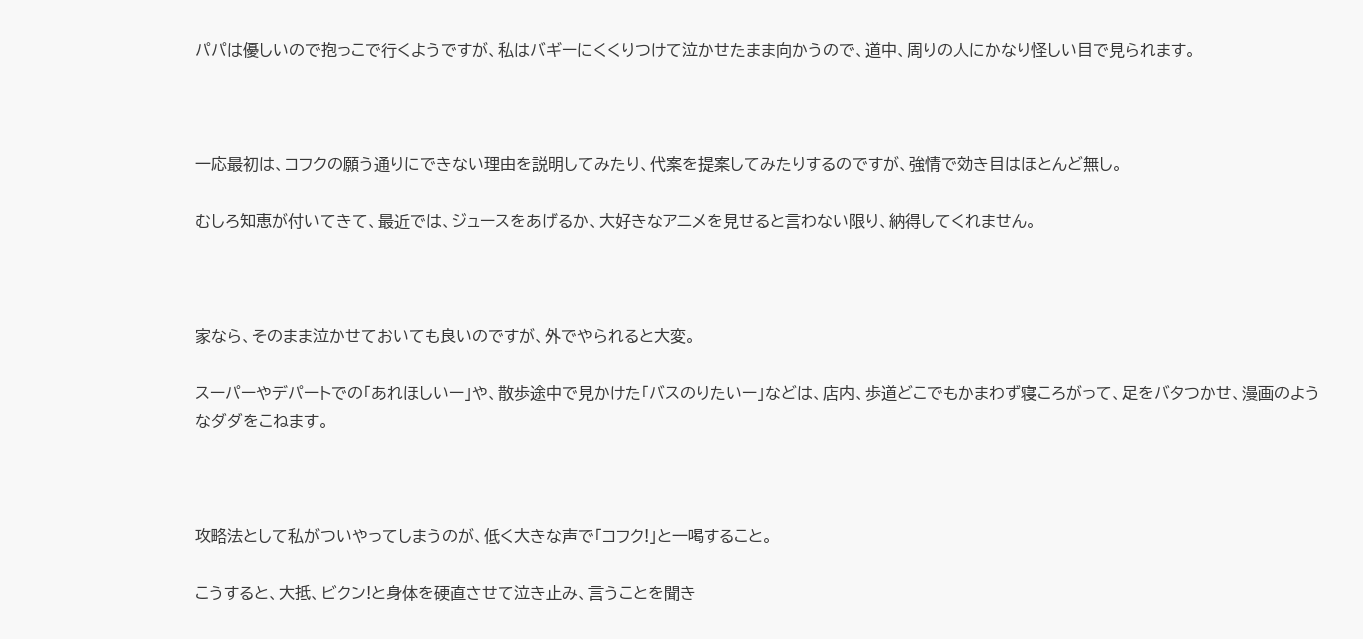パパは優しいので抱っこで行くようですが、私はバギーにくくりつけて泣かせたまま向かうので、道中、周りの人にかなり怪しい目で見られます。



一応最初は、コフクの願う通りにできない理由を説明してみたり、代案を提案してみたりするのですが、強情で効き目はほとんど無し。

むしろ知恵が付いてきて、最近では、ジュースをあげるか、大好きなアニメを見せると言わない限り、納得してくれません。



家なら、そのまま泣かせておいても良いのですが、外でやられると大変。

スーパーやデパートでの「あれほしいー」や、散歩途中で見かけた「バスのりたいー」などは、店内、歩道どこでもかまわず寝ころがって、足をバタつかせ、漫画のようなダダをこねます。



攻略法として私がついやってしまうのが、低く大きな声で「コフク!」と一喝すること。

こうすると、大抵、ビクン!と身体を硬直させて泣き止み、言うことを聞き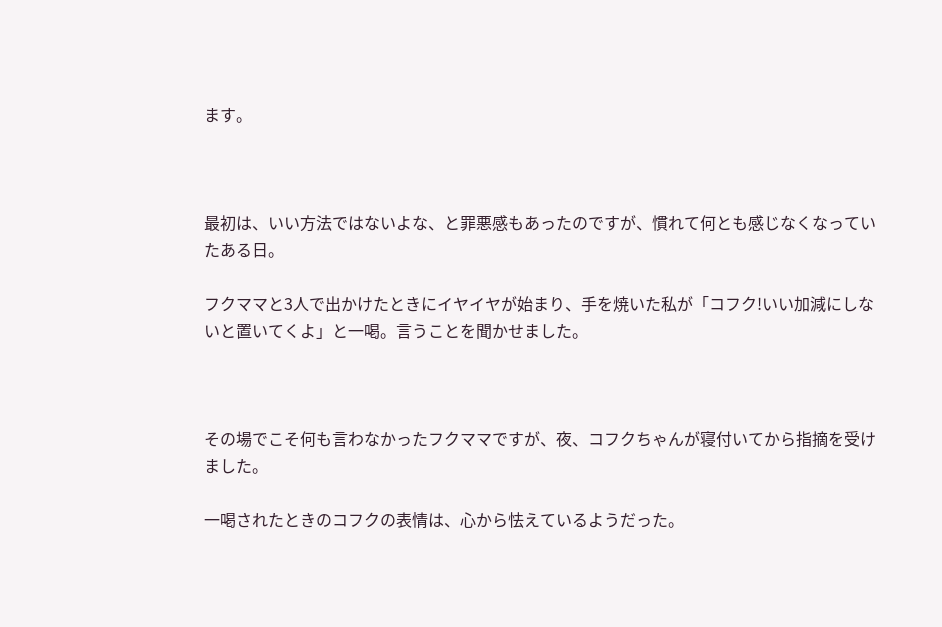ます。



最初は、いい方法ではないよな、と罪悪感もあったのですが、慣れて何とも感じなくなっていたある日。

フクママと3人で出かけたときにイヤイヤが始まり、手を焼いた私が「コフク!いい加減にしないと置いてくよ」と一喝。言うことを聞かせました。



その場でこそ何も言わなかったフクママですが、夜、コフクちゃんが寝付いてから指摘を受けました。

一喝されたときのコフクの表情は、心から怯えているようだった。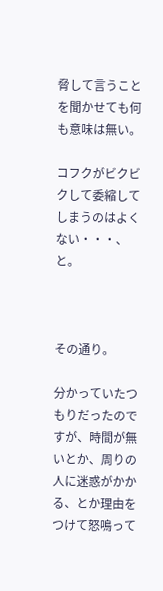脅して言うことを聞かせても何も意味は無い。

コフクがビクビクして委縮してしまうのはよくない・・・、と。



その通り。

分かっていたつもりだったのですが、時間が無いとか、周りの人に迷惑がかかる、とか理由をつけて怒鳴って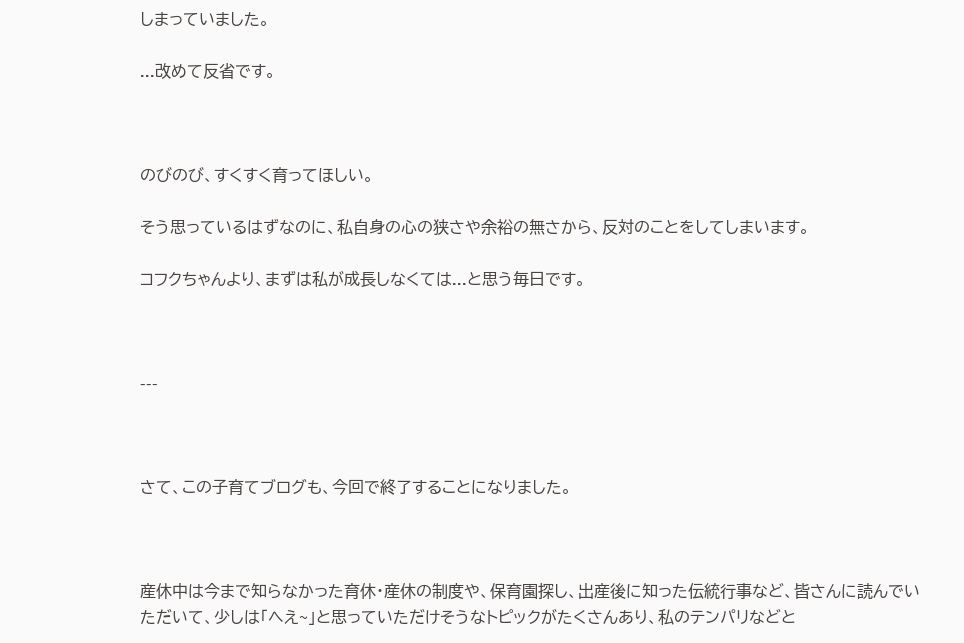しまっていました。

...改めて反省です。



のびのび、すくすく育ってほしい。

そう思っているはずなのに、私自身の心の狭さや余裕の無さから、反対のことをしてしまいます。

コフクちゃんより、まずは私が成長しなくては...と思う毎日です。



---



さて、この子育てブログも、今回で終了することになりました。



産休中は今まで知らなかった育休・産休の制度や、保育園探し、出産後に知った伝統行事など、皆さんに読んでいただいて、少しは「へえ~」と思っていただけそうなトピックがたくさんあり、私のテンパリなどと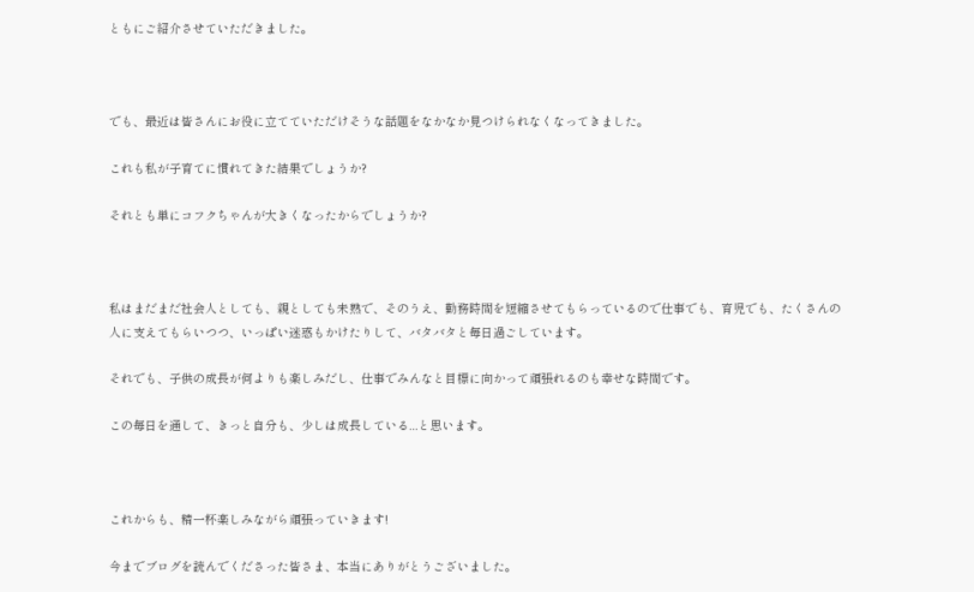ともにご紹介させていただきました。



でも、最近は皆さんにお役に立てていただけそうな話題をなかなか見つけられなくなってきました。

これも私が子育てに慣れてきた結果でしょうか?

それとも単にコフクちゃんが大きくなったからでしょうか?



私はまだまだ社会人としても、親としても未熟で、そのうえ、勤務時間を短縮させてもらっているので仕事でも、育児でも、たくさんの人に支えてもらいつつ、いっぱい迷惑もかけたりして、バタバタと毎日過ごしています。

それでも、子供の成長が何よりも楽しみだし、仕事でみんなと目標に向かって頑張れるのも幸せな時間です。

この毎日を通して、きっと自分も、少しは成長している...と思います。



これからも、精一杯楽しみながら頑張っていきます!

今までブログを読んでくださった皆さま、本当にありがとうございました。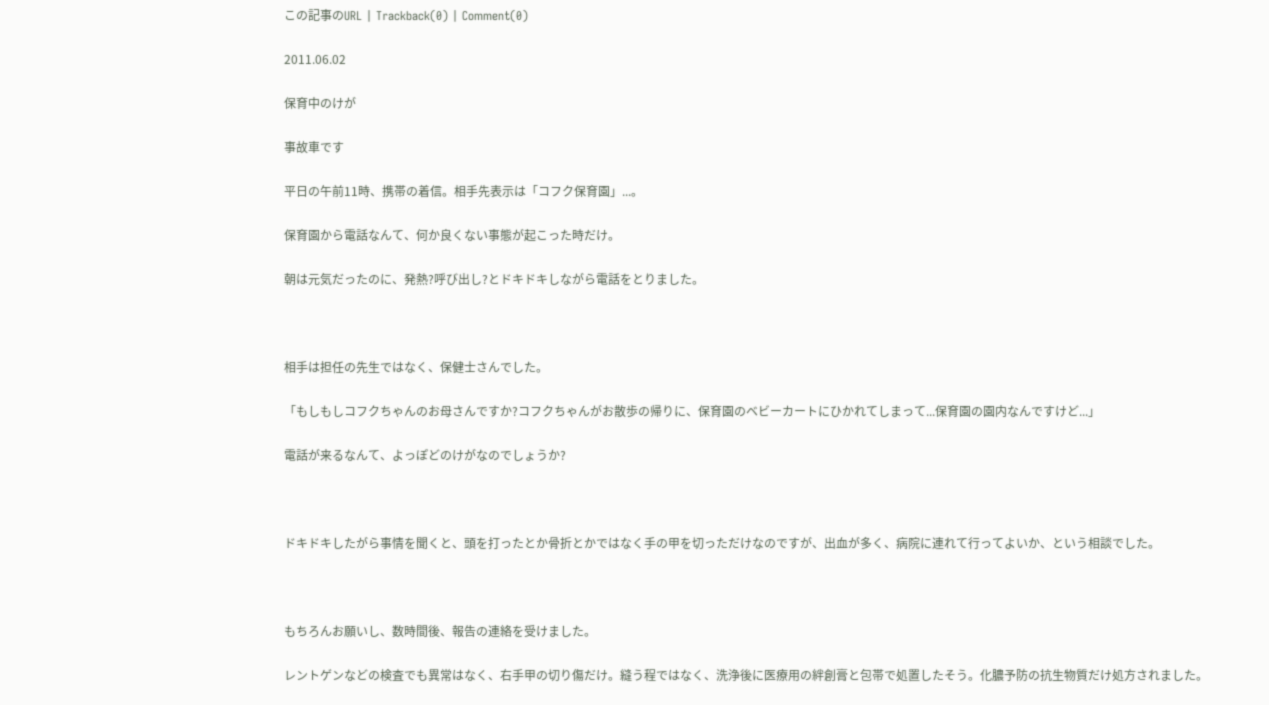この記事のURL | Trackback(0) | Comment(0)

2011.06.02

保育中のけが

事故車です

平日の午前11時、携帯の着信。相手先表示は「コフク保育園」...。

保育園から電話なんて、何か良くない事態が起こった時だけ。

朝は元気だったのに、発熱?呼び出し?とドキドキしながら電話をとりました。



相手は担任の先生ではなく、保健士さんでした。

「もしもしコフクちゃんのお母さんですか?コフクちゃんがお散歩の帰りに、保育園のベビーカートにひかれてしまって...保育園の園内なんですけど...」

電話が来るなんて、よっぽどのけがなのでしょうか?



ドキドキしたがら事情を聞くと、頭を打ったとか骨折とかではなく手の甲を切っただけなのですが、出血が多く、病院に連れて行ってよいか、という相談でした。



もちろんお願いし、数時間後、報告の連絡を受けました。

レントゲンなどの検査でも異常はなく、右手甲の切り傷だけ。縫う程ではなく、洗浄後に医療用の絆創膏と包帯で処置したそう。化膿予防の抗生物質だけ処方されました。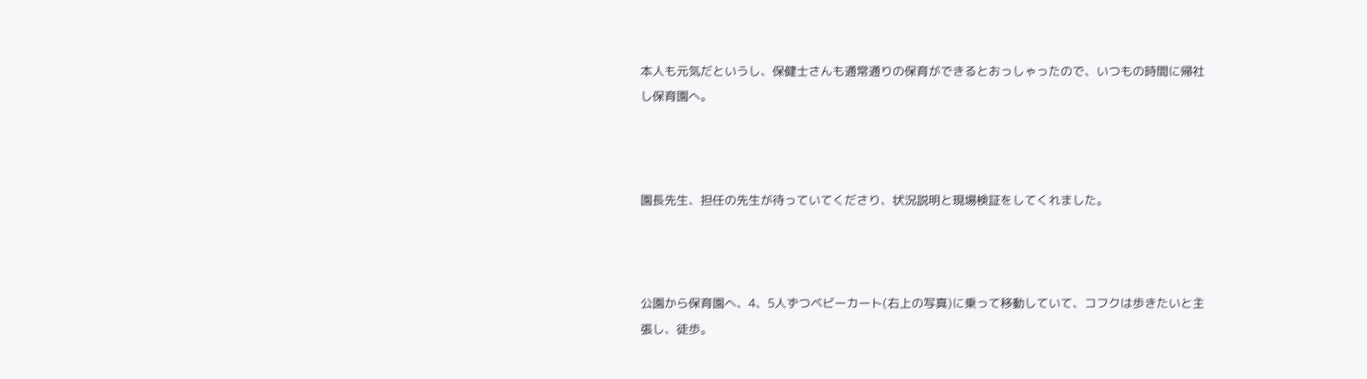本人も元気だというし、保健士さんも通常通りの保育ができるとおっしゃったので、いつもの時間に帰社し保育園へ。



園長先生、担任の先生が待っていてくださり、状況説明と現場検証をしてくれました。



公園から保育園へ、4、5人ずつベビーカート(右上の写真)に乗って移動していて、コフクは歩きたいと主張し、徒歩。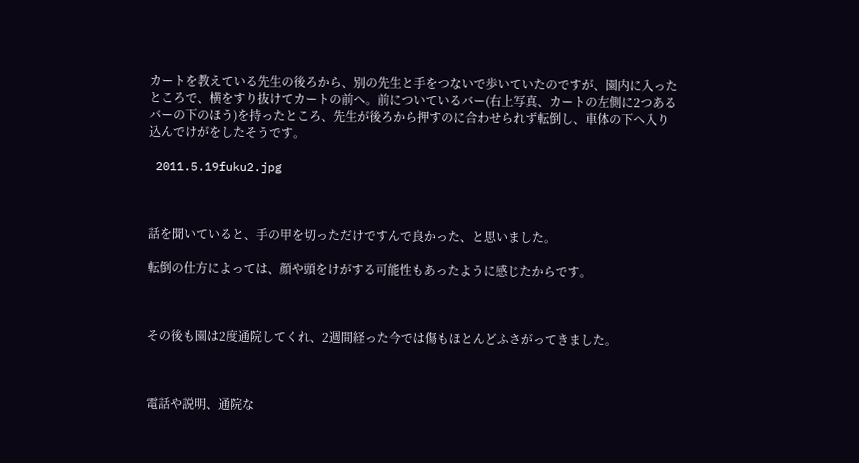カートを教えている先生の後ろから、別の先生と手をつないで歩いていたのですが、園内に入ったところで、横をすり抜けてカートの前へ。前についているバー(右上写真、カートの左側に2つあるバーの下のほう)を持ったところ、先生が後ろから押すのに合わせられず転倒し、車体の下へ入り込んでけがをしたそうです。

 2011.5.19fuku2.jpg



話を聞いていると、手の甲を切っただけですんで良かった、と思いました。

転倒の仕方によっては、顔や頭をけがする可能性もあったように感じたからです。



その後も園は2度通院してくれ、2週間経った今では傷もほとんどふさがってきました。



電話や説明、通院な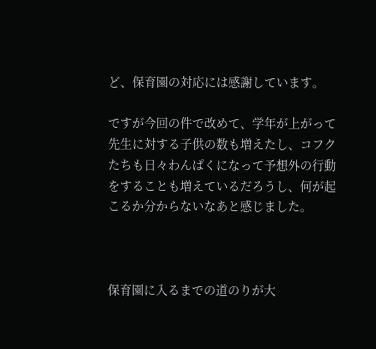ど、保育園の対応には感謝しています。

ですが今回の件で改めて、学年が上がって先生に対する子供の数も増えたし、コフクたちも日々わんぱくになって予想外の行動をすることも増えているだろうし、何が起こるか分からないなあと感じました。



保育園に入るまでの道のりが大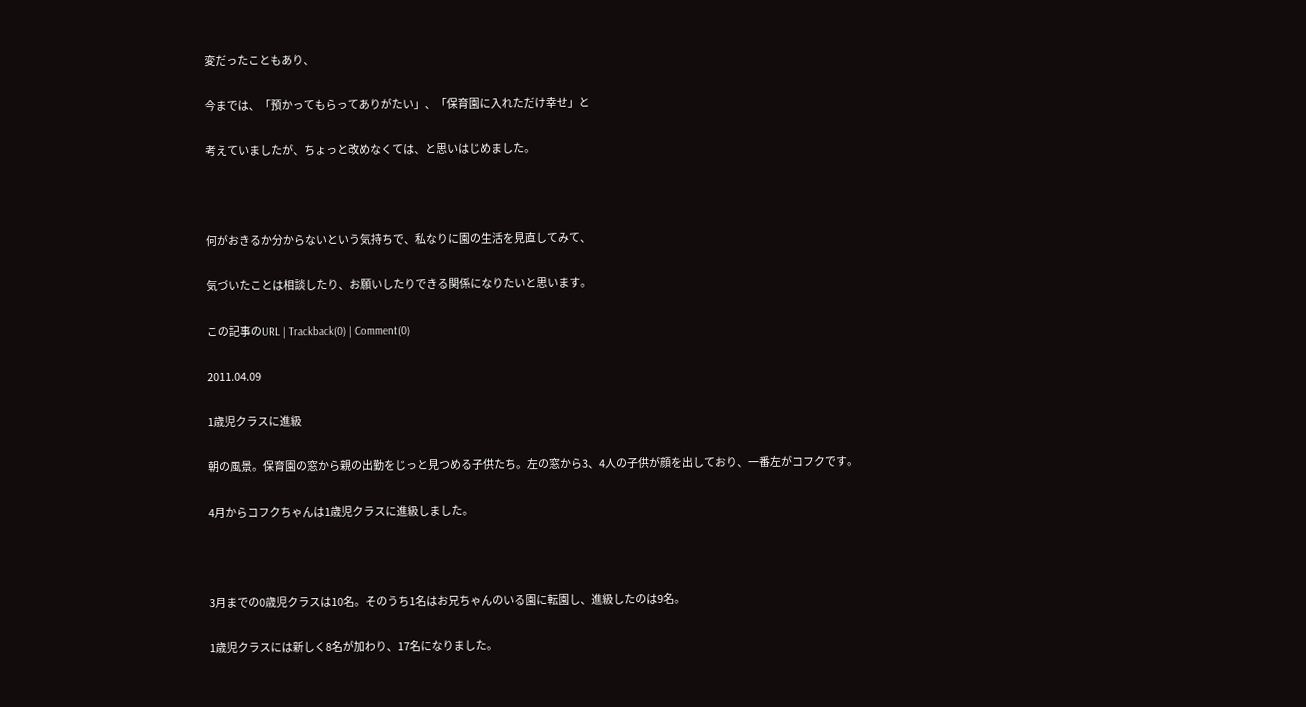変だったこともあり、

今までは、「預かってもらってありがたい」、「保育園に入れただけ幸せ」と

考えていましたが、ちょっと改めなくては、と思いはじめました。



何がおきるか分からないという気持ちで、私なりに園の生活を見直してみて、

気づいたことは相談したり、お願いしたりできる関係になりたいと思います。

この記事のURL | Trackback(0) | Comment(0)

2011.04.09

1歳児クラスに進級

朝の風景。保育園の窓から親の出勤をじっと見つめる子供たち。左の窓から3、4人の子供が顔を出しており、一番左がコフクです。

4月からコフクちゃんは1歳児クラスに進級しました。



3月までの0歳児クラスは10名。そのうち1名はお兄ちゃんのいる園に転園し、進級したのは9名。

1歳児クラスには新しく8名が加わり、17名になりました。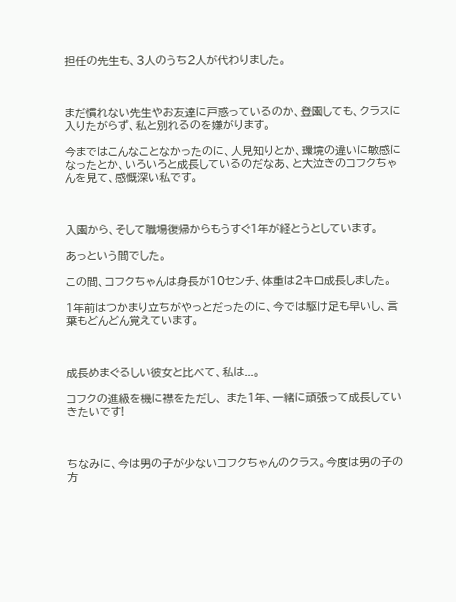担任の先生も、3人のうち2人が代わりました。



まだ慣れない先生やお友達に戸惑っているのか、登園しても、クラスに入りたがらず、私と別れるのを嫌がります。

今まではこんなことなかったのに、人見知りとか、環境の違いに敏感になったとか、いろいろと成長しているのだなあ、と大泣きのコフクちゃんを見て、感慨深い私です。



入園から、そして職場復帰からもうすぐ1年が経とうとしています。

あっという間でした。

この間、コフクちゃんは身長が10センチ、体重は2キロ成長しました。

1年前はつかまり立ちがやっとだったのに、今では駆け足も早いし、言葉もどんどん覚えています。



成長めまぐるしい彼女と比べて、私は...。

コフクの進級を機に襟をただし、 また1年、一緒に頑張って成長していきたいです!



ちなみに、今は男の子が少ないコフクちゃんのクラス。今度は男の子の方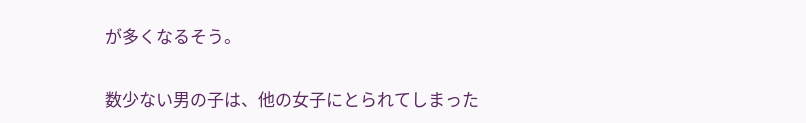が多くなるそう。

数少ない男の子は、他の女子にとられてしまった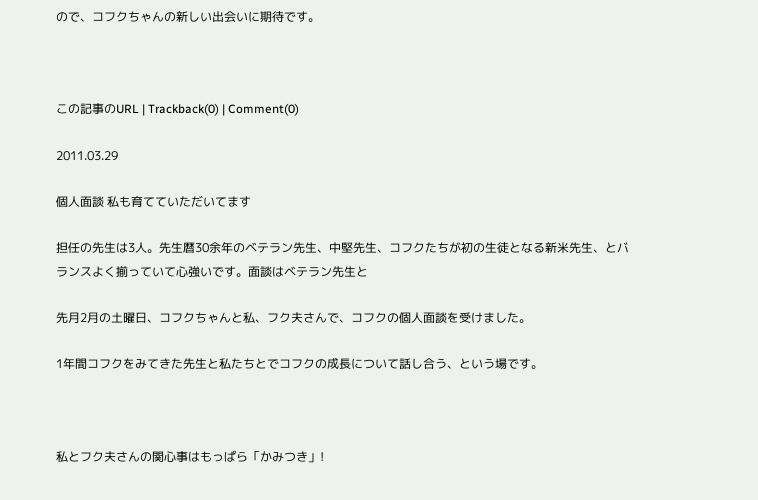ので、コフクちゃんの新しい出会いに期待です。



この記事のURL | Trackback(0) | Comment(0)

2011.03.29

個人面談 私も育てていただいてます

担任の先生は3人。先生暦30余年のベテラン先生、中堅先生、コフクたちが初の生徒となる新米先生、とバランスよく揃っていて心強いです。面談はベテラン先生と

先月2月の土曜日、コフクちゃんと私、フク夫さんで、コフクの個人面談を受けました。

1年間コフクをみてきた先生と私たちとでコフクの成長について話し合う、という場です。



私とフク夫さんの関心事はもっぱら「かみつき」!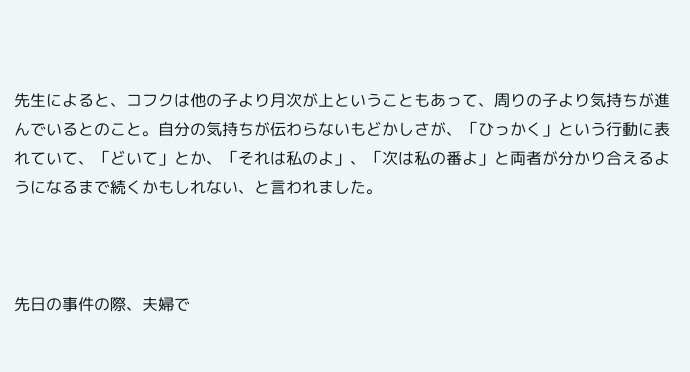先生によると、コフクは他の子より月次が上ということもあって、周りの子より気持ちが進んでいるとのこと。自分の気持ちが伝わらないもどかしさが、「ひっかく」という行動に表れていて、「どいて」とか、「それは私のよ」、「次は私の番よ」と両者が分かり合えるようになるまで続くかもしれない、と言われました。



先日の事件の際、夫婦で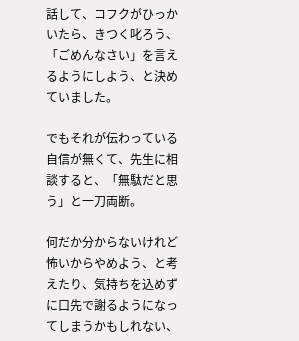話して、コフクがひっかいたら、きつく叱ろう、「ごめんなさい」を言えるようにしよう、と決めていました。

でもそれが伝わっている自信が無くて、先生に相談すると、「無駄だと思う」と一刀両断。

何だか分からないけれど怖いからやめよう、と考えたり、気持ちを込めずに口先で謝るようになってしまうかもしれない、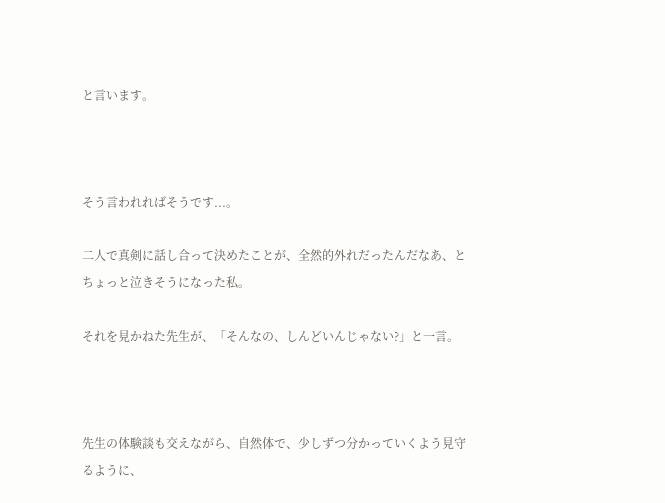と言います。



そう言われればそうです...。

二人で真剣に話し合って決めたことが、全然的外れだったんだなあ、とちょっと泣きそうになった私。

それを見かねた先生が、「そんなの、しんどいんじゃない?」と一言。



先生の体験談も交えながら、自然体で、少しずつ分かっていくよう見守るように、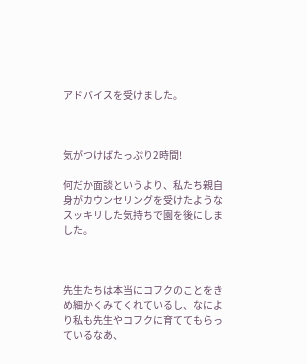アドバイスを受けました。



気がつけばたっぷり2時間!

何だか面談というより、私たち親自身がカウンセリングを受けたようなスッキリした気持ちで園を後にしました。



先生たちは本当にコフクのことをきめ細かくみてくれているし、なにより私も先生やコフクに育ててもらっているなあ、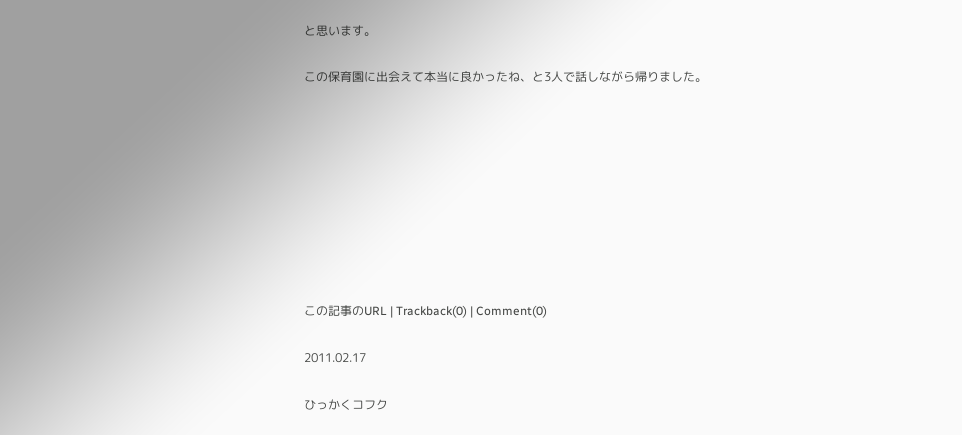と思います。

この保育園に出会えて本当に良かったね、と3人で話しながら帰りました。









この記事のURL | Trackback(0) | Comment(0)

2011.02.17

ひっかくコフク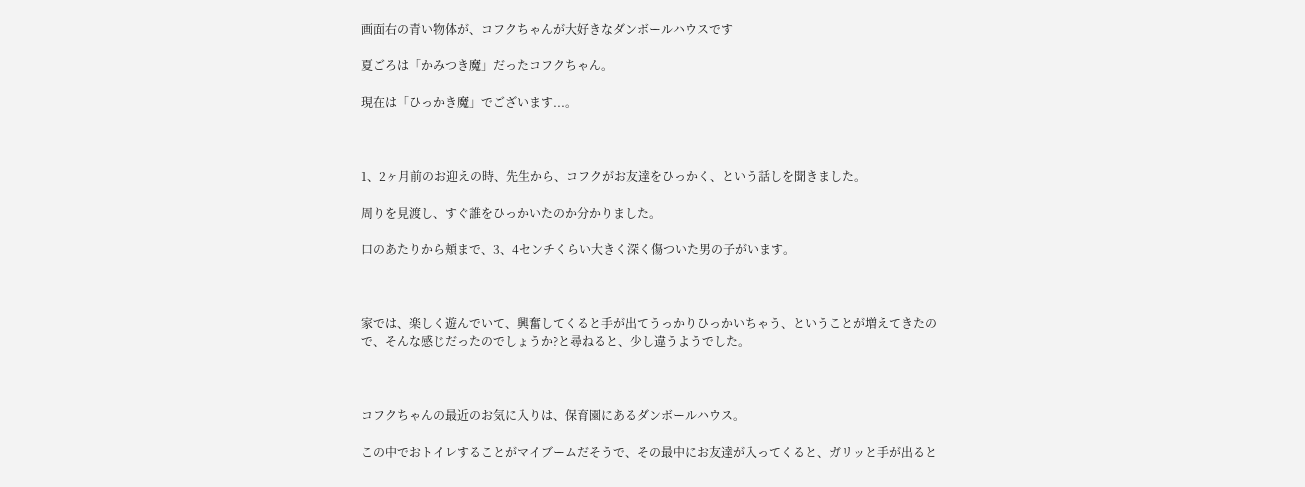画面右の青い物体が、コフクちゃんが大好きなダンボールハウスです

夏ごろは「かみつき魔」だったコフクちゃん。

現在は「ひっかき魔」でございます...。



1、2ヶ月前のお迎えの時、先生から、コフクがお友達をひっかく、という話しを聞きました。

周りを見渡し、すぐ誰をひっかいたのか分かりました。

口のあたりから頬まで、3、4センチくらい大きく深く傷ついた男の子がいます。



家では、楽しく遊んでいて、興奮してくると手が出てうっかりひっかいちゃう、ということが増えてきたので、そんな感じだったのでしょうか?と尋ねると、少し違うようでした。



コフクちゃんの最近のお気に入りは、保育園にあるダンボールハウス。

この中でおトイレすることがマイブームだそうで、その最中にお友達が入ってくると、ガリッと手が出ると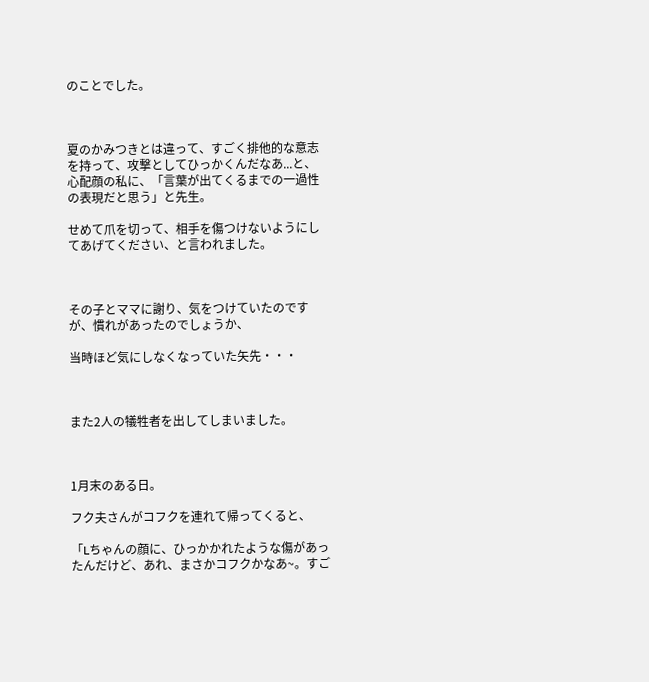のことでした。



夏のかみつきとは違って、すごく排他的な意志を持って、攻撃としてひっかくんだなあ...と、心配顔の私に、「言葉が出てくるまでの一過性の表現だと思う」と先生。

せめて爪を切って、相手を傷つけないようにしてあげてください、と言われました。



その子とママに謝り、気をつけていたのですが、慣れがあったのでしょうか、

当時ほど気にしなくなっていた矢先・・・



また2人の犠牲者を出してしまいました。



1月末のある日。

フク夫さんがコフクを連れて帰ってくると、

「Lちゃんの顔に、ひっかかれたような傷があったんだけど、あれ、まさかコフクかなあ~。すご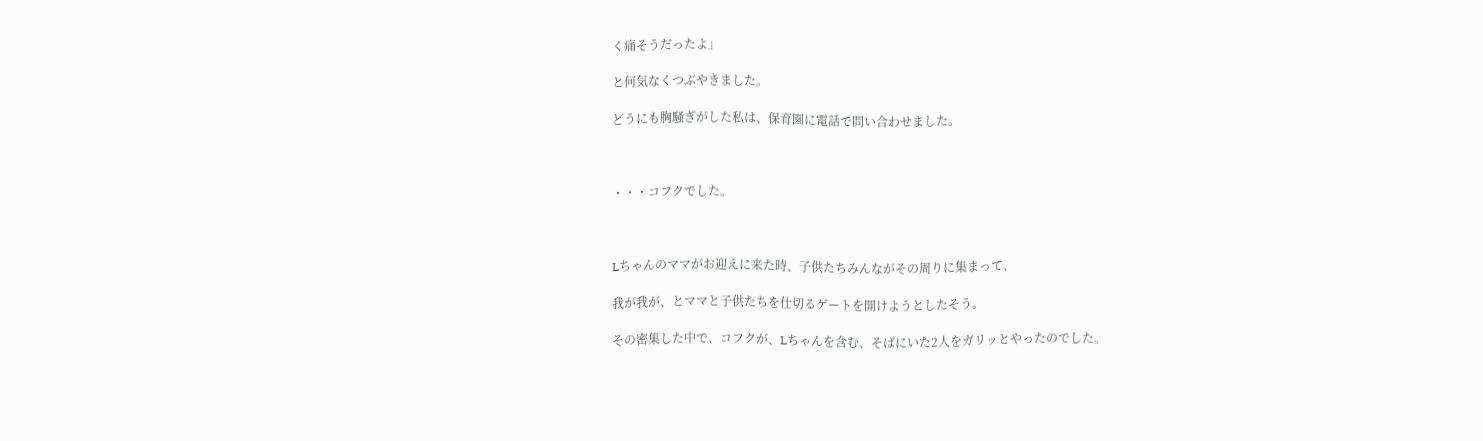く痛そうだったよ」

と何気なくつぶやきました。

どうにも胸騒ぎがした私は、保育園に電話で問い合わせました。



・・・コフクでした。



Lちゃんのママがお迎えに来た時、子供たちみんながその周りに集まって、

我が我が、とママと子供たちを仕切るゲートを開けようとしたそう。

その密集した中で、コフクが、Lちゃんを含む、そばにいた2人をガリッとやったのでした。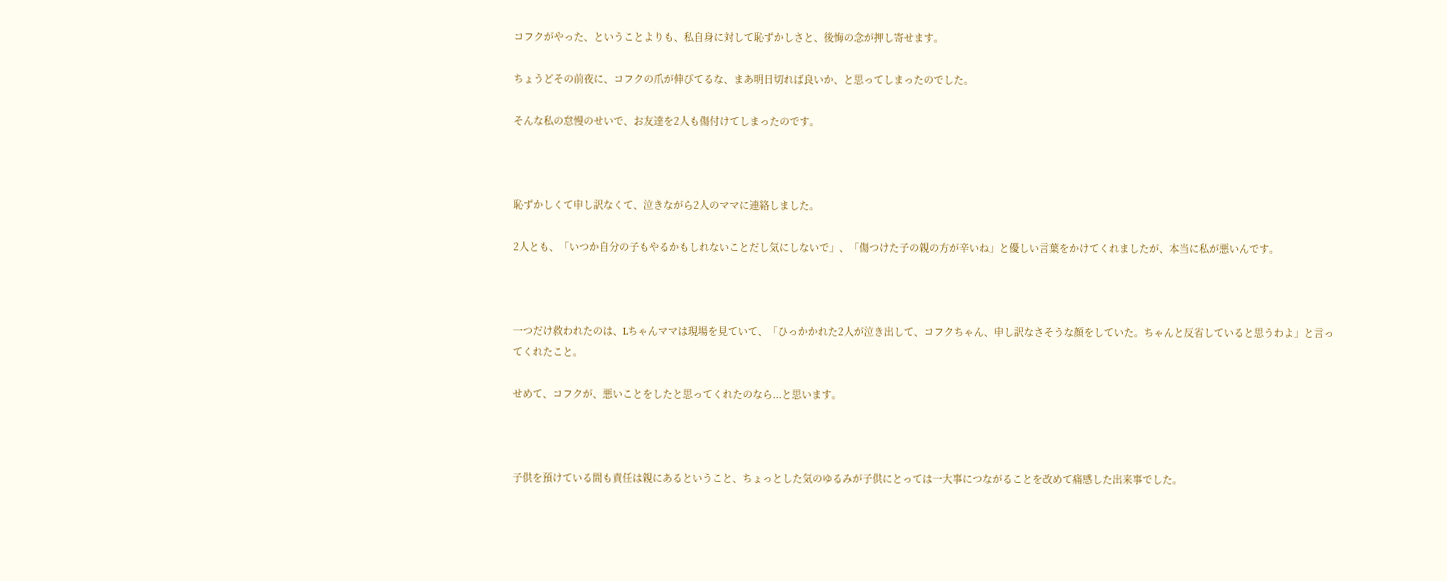コフクがやった、ということよりも、私自身に対して恥ずかしさと、後悔の念が押し寄せます。

ちょうどその前夜に、コフクの爪が伸びてるな、まあ明日切れば良いか、と思ってしまったのでした。

そんな私の怠慢のせいで、お友達を2人も傷付けてしまったのです。



恥ずかしくて申し訳なくて、泣きながら2人のママに連絡しました。

2人とも、「いつか自分の子もやるかもしれないことだし気にしないで」、「傷つけた子の親の方が辛いね」と優しい言葉をかけてくれましたが、本当に私が悪いんです。



一つだけ救われたのは、Lちゃんママは現場を見ていて、「ひっかかれた2人が泣き出して、コフクちゃん、申し訳なさそうな顔をしていた。ちゃんと反省していると思うわよ」と言ってくれたこと。

せめて、コフクが、悪いことをしたと思ってくれたのなら...と思います。



子供を預けている間も責任は親にあるということ、ちょっとした気のゆるみが子供にとっては一大事につながることを改めて痛感した出来事でした。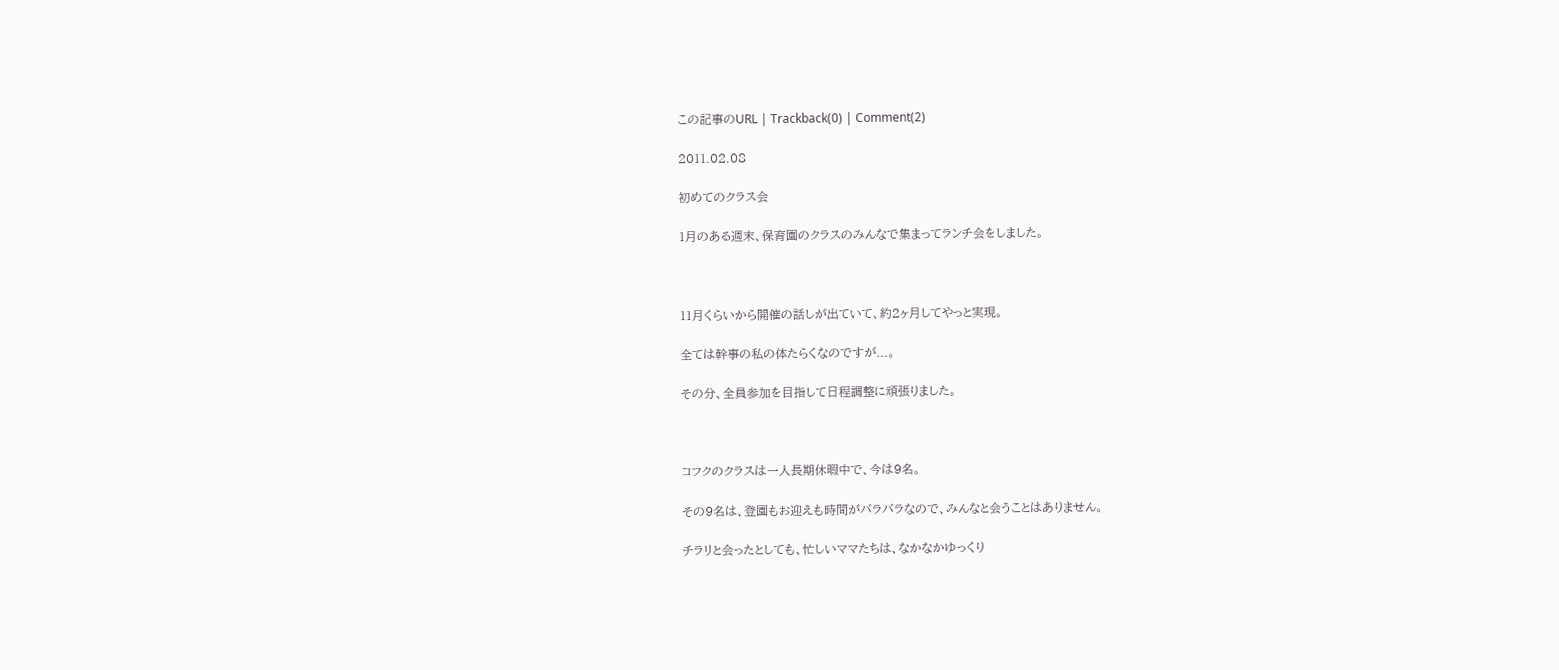この記事のURL | Trackback(0) | Comment(2)

2011.02.08

初めてのクラス会

1月のある週末、保育園のクラスのみんなで集まってランチ会をしました。



11月くらいから開催の話しが出ていて、約2ヶ月してやっと実現。

全ては幹事の私の体たらくなのですが...。

その分、全員参加を目指して日程調整に頑張りました。



コフクのクラスは一人長期休暇中で、今は9名。

その9名は、登園もお迎えも時間がバラバラなので、みんなと会うことはありません。

チラリと会ったとしても、忙しいママたちは、なかなかゆっくり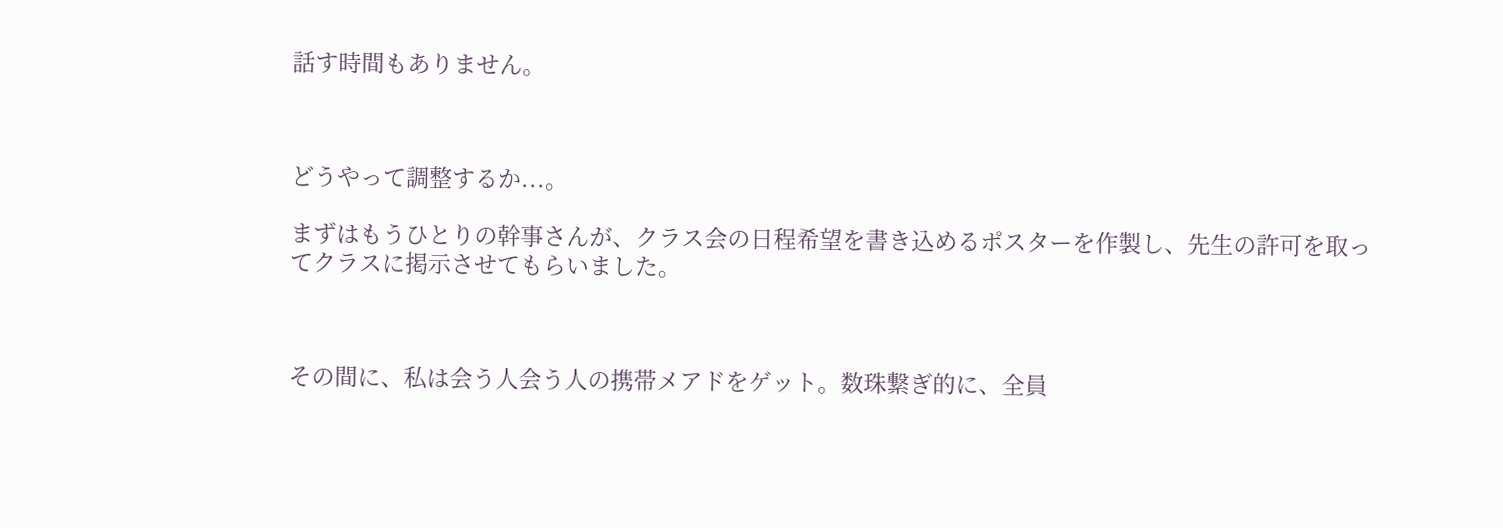話す時間もありません。



どうやって調整するか...。

まずはもうひとりの幹事さんが、クラス会の日程希望を書き込めるポスターを作製し、先生の許可を取ってクラスに掲示させてもらいました。



その間に、私は会う人会う人の携帯メアドをゲット。数珠繋ぎ的に、全員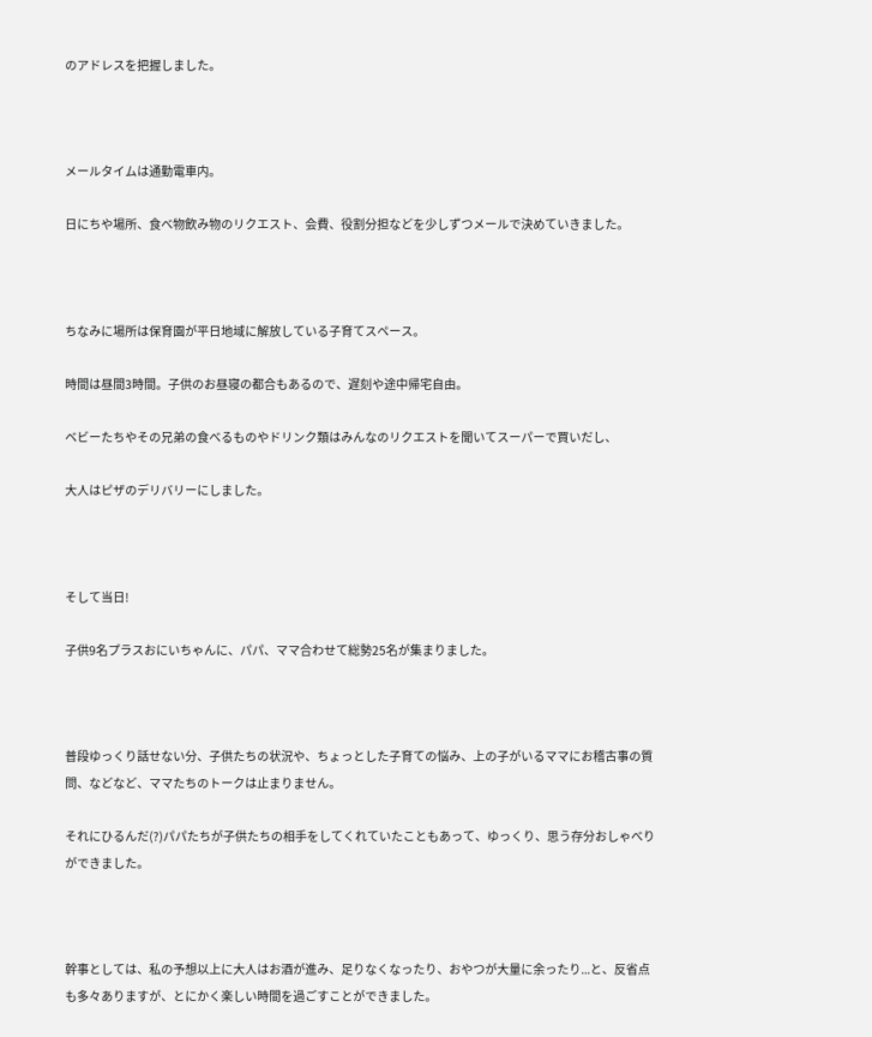のアドレスを把握しました。



メールタイムは通勤電車内。

日にちや場所、食べ物飲み物のリクエスト、会費、役割分担などを少しずつメールで決めていきました。



ちなみに場所は保育園が平日地域に解放している子育てスペース。

時間は昼間3時間。子供のお昼寝の都合もあるので、遅刻や途中帰宅自由。

ベビーたちやその兄弟の食べるものやドリンク類はみんなのリクエストを聞いてスーパーで買いだし、

大人はピザのデリバリーにしました。



そして当日!

子供9名プラスおにいちゃんに、パパ、ママ合わせて総勢25名が集まりました。



普段ゆっくり話せない分、子供たちの状況や、ちょっとした子育ての悩み、上の子がいるママにお稽古事の質問、などなど、ママたちのトークは止まりません。

それにひるんだ(?)パパたちが子供たちの相手をしてくれていたこともあって、ゆっくり、思う存分おしゃべりができました。



幹事としては、私の予想以上に大人はお酒が進み、足りなくなったり、おやつが大量に余ったり...と、反省点も多々ありますが、とにかく楽しい時間を過ごすことができました。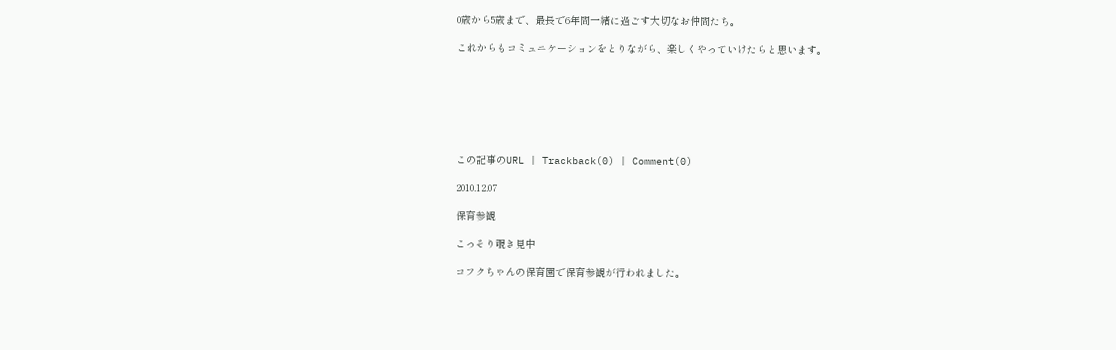0歳から5歳まで、最長で6年間一緒に過ごす大切なお仲間たち。

これからもコミュニケーションをとりながら、楽しくやっていけたらと思います。







この記事のURL | Trackback(0) | Comment(0)

2010.12.07

保育参観

こっそり覗き見中

コフクちゃんの保育園で保育参観が行われました。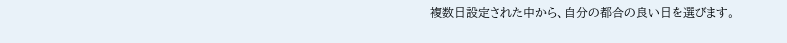複数日設定された中から、自分の都合の良い日を選びます。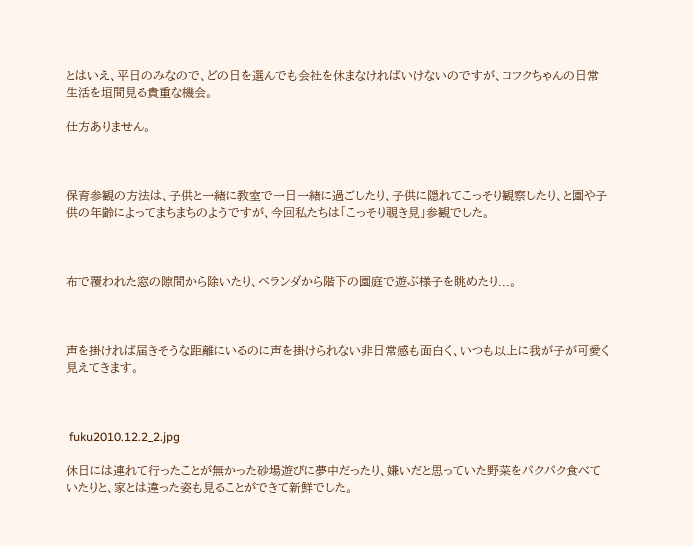とはいえ、平日のみなので、どの日を選んでも会社を休まなければいけないのですが、コフクちゃんの日常生活を垣間見る貴重な機会。

仕方ありません。



保育参観の方法は、子供と一緒に教室で一日一緒に過ごしたり、子供に隠れてこっそり観察したり、と園や子供の年齢によってまちまちのようですが、今回私たちは「こっそり覗き見」参観でした。



布で覆われた窓の隙間から除いたり、ベランダから階下の園庭で遊ぶ様子を眺めたり...。



声を掛ければ届きそうな距離にいるのに声を掛けられない非日常感も面白く、いつも以上に我が子が可愛く見えてきます。



 fuku2010.12.2_2.jpg

休日には連れて行ったことが無かった砂場遊びに夢中だったり、嫌いだと思っていた野菜をパクパク食べていたりと、家とは違った姿も見ることができて新鮮でした。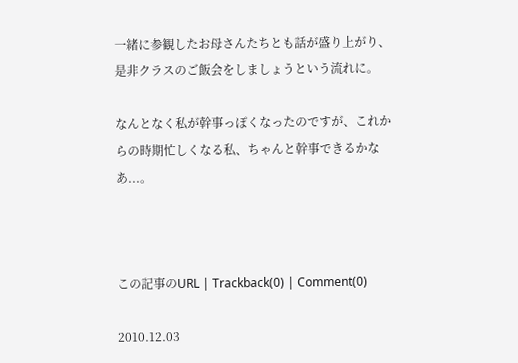一緒に参観したお母さんたちとも話が盛り上がり、是非クラスのご飯会をしましょうという流れに。

なんとなく私が幹事っぽくなったのですが、これからの時期忙しくなる私、ちゃんと幹事できるかなあ...。



この記事のURL | Trackback(0) | Comment(0)

2010.12.03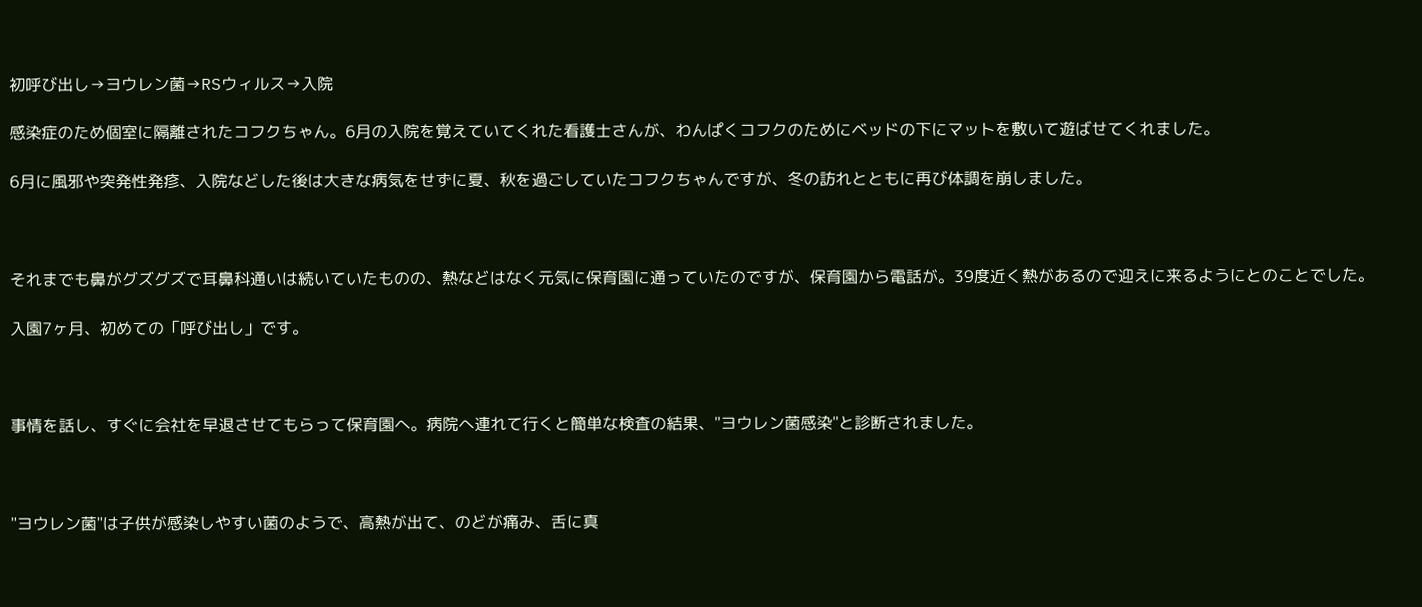初呼び出し→ヨウレン菌→RSウィルス→入院

感染症のため個室に隔離されたコフクちゃん。6月の入院を覚えていてくれた看護士さんが、わんぱくコフクのためにベッドの下にマットを敷いて遊ばせてくれました。

6月に風邪や突発性発疹、入院などした後は大きな病気をせずに夏、秋を過ごしていたコフクちゃんですが、冬の訪れとともに再び体調を崩しました。



それまでも鼻がグズグズで耳鼻科通いは続いていたものの、熱などはなく元気に保育園に通っていたのですが、保育園から電話が。39度近く熱があるので迎えに来るようにとのことでした。

入園7ヶ月、初めての「呼び出し」です。



事情を話し、すぐに会社を早退させてもらって保育園へ。病院へ連れて行くと簡単な検査の結果、"ヨウレン菌感染"と診断されました。



"ヨウレン菌"は子供が感染しやすい菌のようで、高熱が出て、のどが痛み、舌に真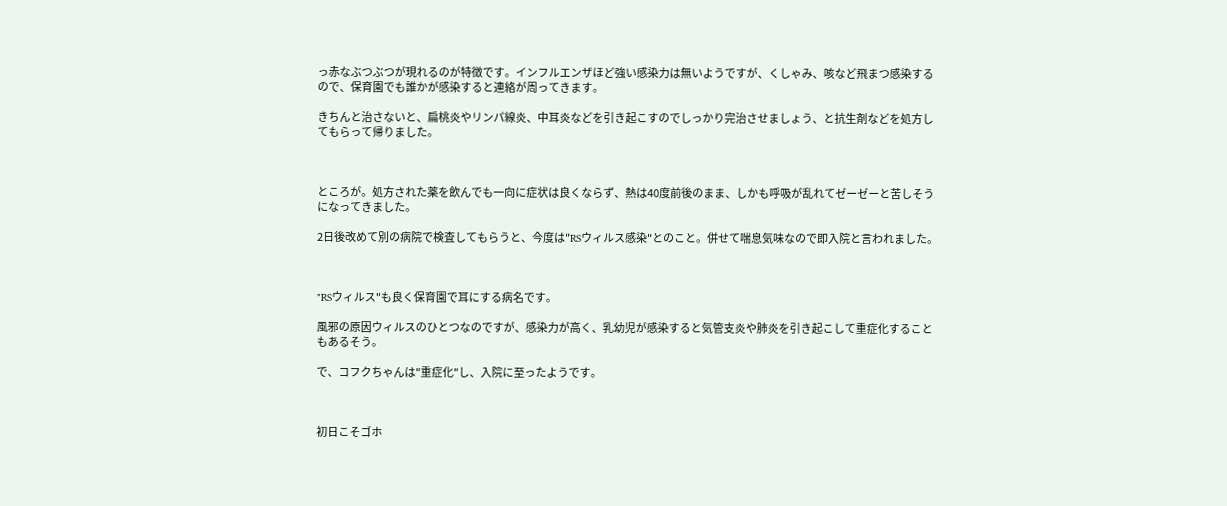っ赤なぶつぶつが現れるのが特徴です。インフルエンザほど強い感染力は無いようですが、くしゃみ、咳など飛まつ感染するので、保育園でも誰かが感染すると連絡が周ってきます。

きちんと治さないと、扁桃炎やリンパ線炎、中耳炎などを引き起こすのでしっかり完治させましょう、と抗生剤などを処方してもらって帰りました。



ところが。処方された薬を飲んでも一向に症状は良くならず、熱は40度前後のまま、しかも呼吸が乱れてゼーゼーと苦しそうになってきました。

2日後改めて別の病院で検査してもらうと、今度は"RSウィルス感染"とのこと。併せて喘息気味なので即入院と言われました。



"RSウィルス"も良く保育園で耳にする病名です。

風邪の原因ウィルスのひとつなのですが、感染力が高く、乳幼児が感染すると気管支炎や肺炎を引き起こして重症化することもあるそう。

で、コフクちゃんは"重症化"し、入院に至ったようです。



初日こそゴホ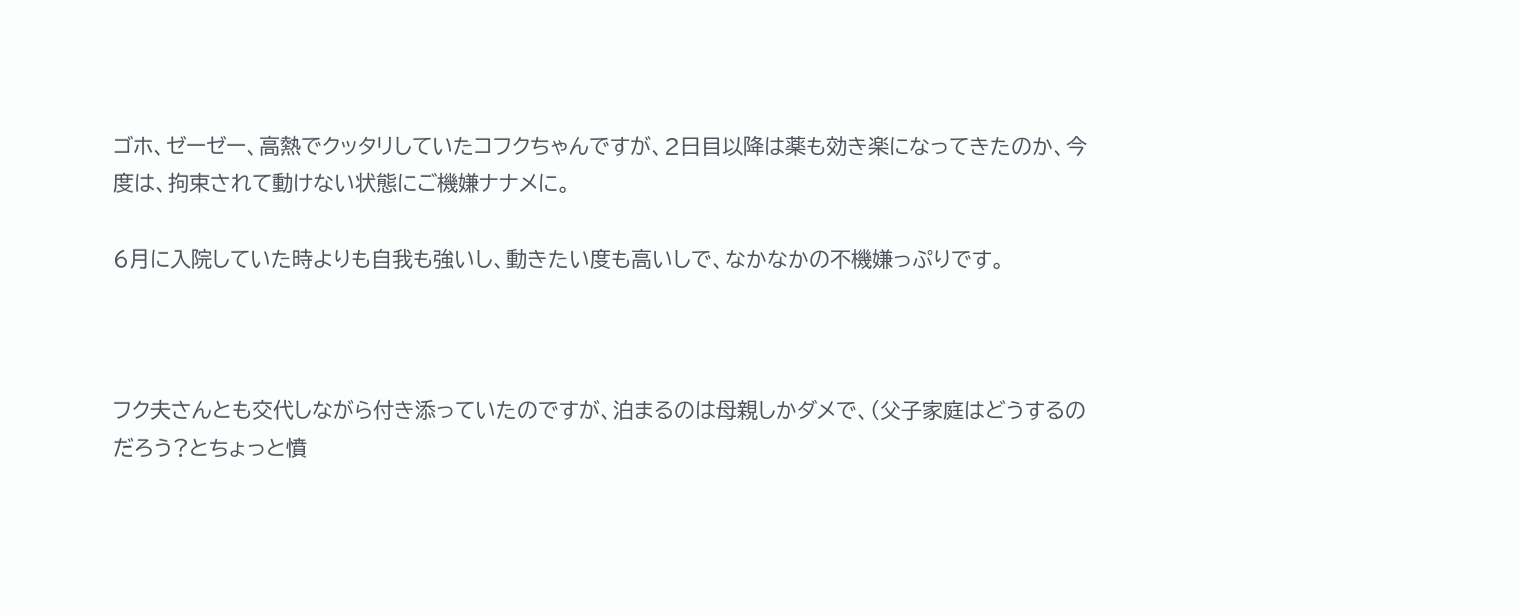ゴホ、ゼーゼー、高熱でクッタリしていたコフクちゃんですが、2日目以降は薬も効き楽になってきたのか、今度は、拘束されて動けない状態にご機嫌ナナメに。

6月に入院していた時よりも自我も強いし、動きたい度も高いしで、なかなかの不機嫌っぷりです。



フク夫さんとも交代しながら付き添っていたのですが、泊まるのは母親しかダメで、(父子家庭はどうするのだろう?とちょっと憤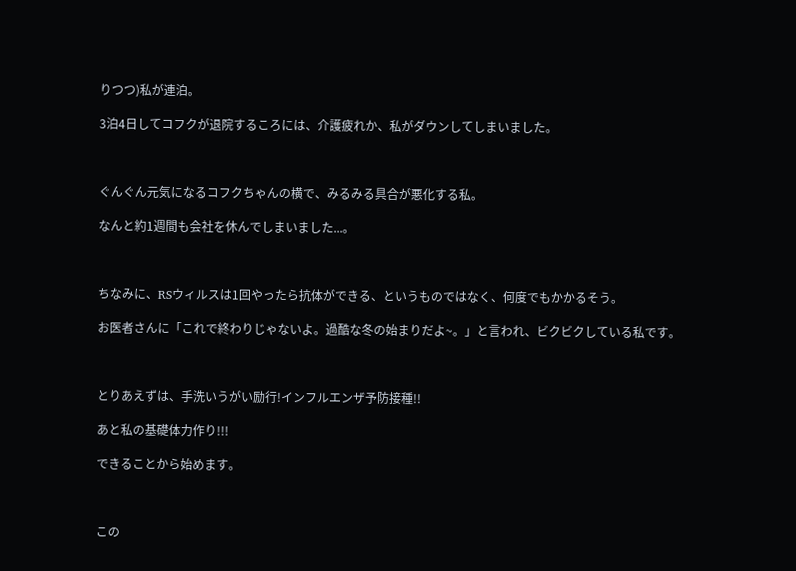りつつ)私が連泊。

3泊4日してコフクが退院するころには、介護疲れか、私がダウンしてしまいました。



ぐんぐん元気になるコフクちゃんの横で、みるみる具合が悪化する私。

なんと約1週間も会社を休んでしまいました...。



ちなみに、RSウィルスは1回やったら抗体ができる、というものではなく、何度でもかかるそう。

お医者さんに「これで終わりじゃないよ。過酷な冬の始まりだよ~。」と言われ、ビクビクしている私です。



とりあえずは、手洗いうがい励行!インフルエンザ予防接種!!

あと私の基礎体力作り!!!

できることから始めます。



この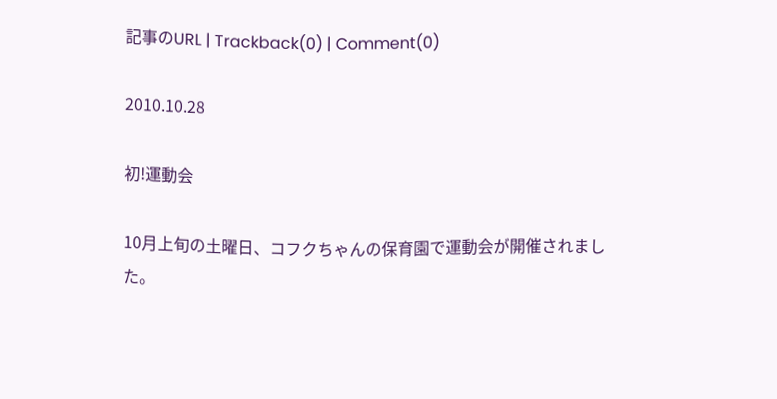記事のURL | Trackback(0) | Comment(0)

2010.10.28

初!運動会

10月上旬の土曜日、コフクちゃんの保育園で運動会が開催されました。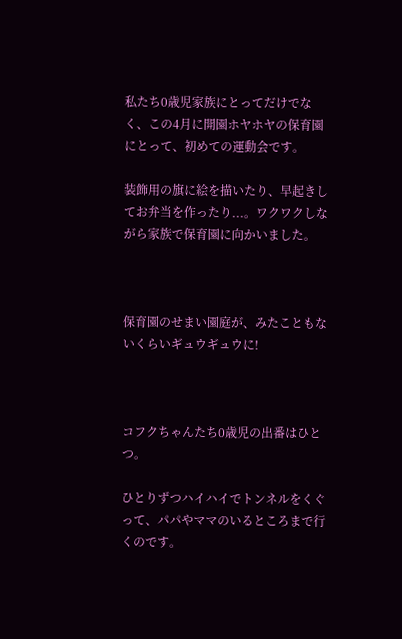私たち0歳児家族にとってだけでなく、この4月に開園ホヤホヤの保育園にとって、初めての運動会です。

装飾用の旗に絵を描いたり、早起きしてお弁当を作ったり...。ワクワクしながら家族で保育園に向かいました。



保育園のせまい園庭が、みたこともないくらいギュウギュウに!



コフクちゃんたち0歳児の出番はひとつ。

ひとりずつハイハイでトンネルをくぐって、パパやママのいるところまで行くのです。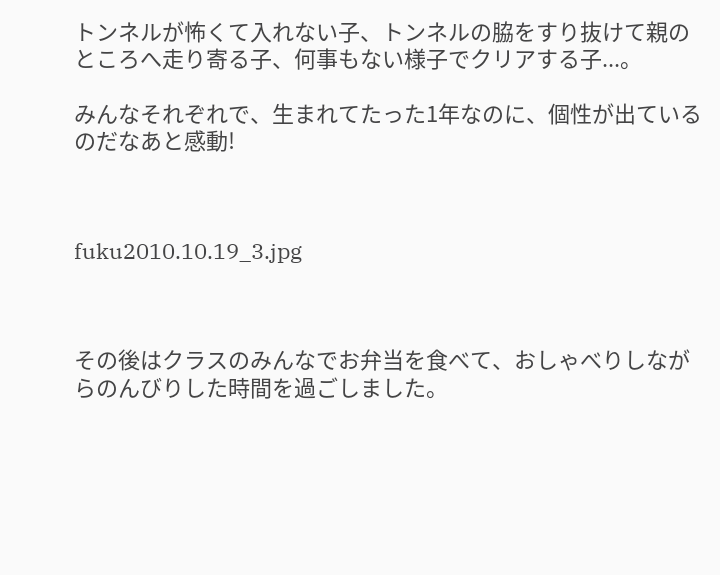トンネルが怖くて入れない子、トンネルの脇をすり抜けて親のところへ走り寄る子、何事もない様子でクリアする子...。

みんなそれぞれで、生まれてたった1年なのに、個性が出ているのだなあと感動!



fuku2010.10.19_3.jpg



その後はクラスのみんなでお弁当を食べて、おしゃべりしながらのんびりした時間を過ごしました。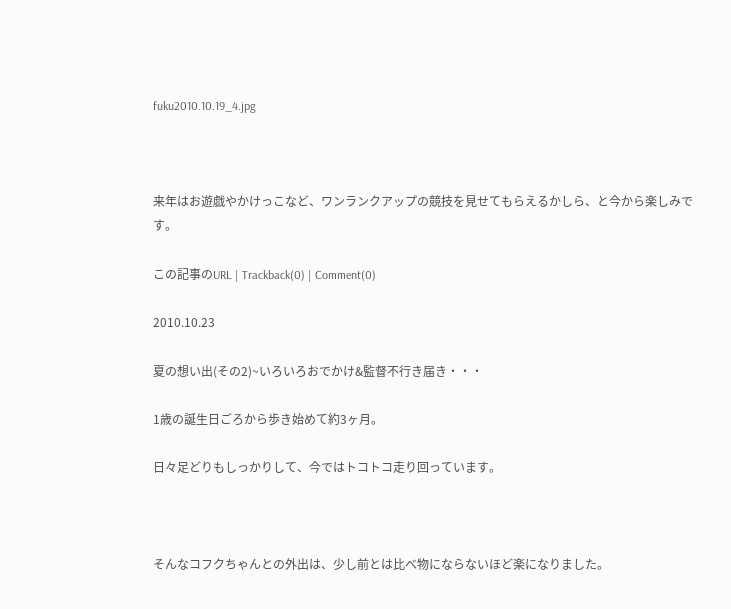fuku2010.10.19_4.jpg



来年はお遊戯やかけっこなど、ワンランクアップの競技を見せてもらえるかしら、と今から楽しみです。

この記事のURL | Trackback(0) | Comment(0)

2010.10.23

夏の想い出(その2)~いろいろおでかけ&監督不行き届き・・・

1歳の誕生日ごろから歩き始めて約3ヶ月。

日々足どりもしっかりして、今ではトコトコ走り回っています。



そんなコフクちゃんとの外出は、少し前とは比べ物にならないほど楽になりました。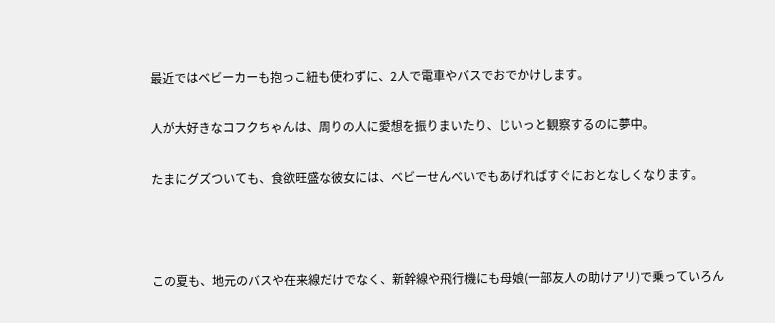最近ではベビーカーも抱っこ紐も使わずに、2人で電車やバスでおでかけします。

人が大好きなコフクちゃんは、周りの人に愛想を振りまいたり、じいっと観察するのに夢中。

たまにグズついても、食欲旺盛な彼女には、ベビーせんべいでもあげればすぐにおとなしくなります。



この夏も、地元のバスや在来線だけでなく、新幹線や飛行機にも母娘(一部友人の助けアリ)で乗っていろん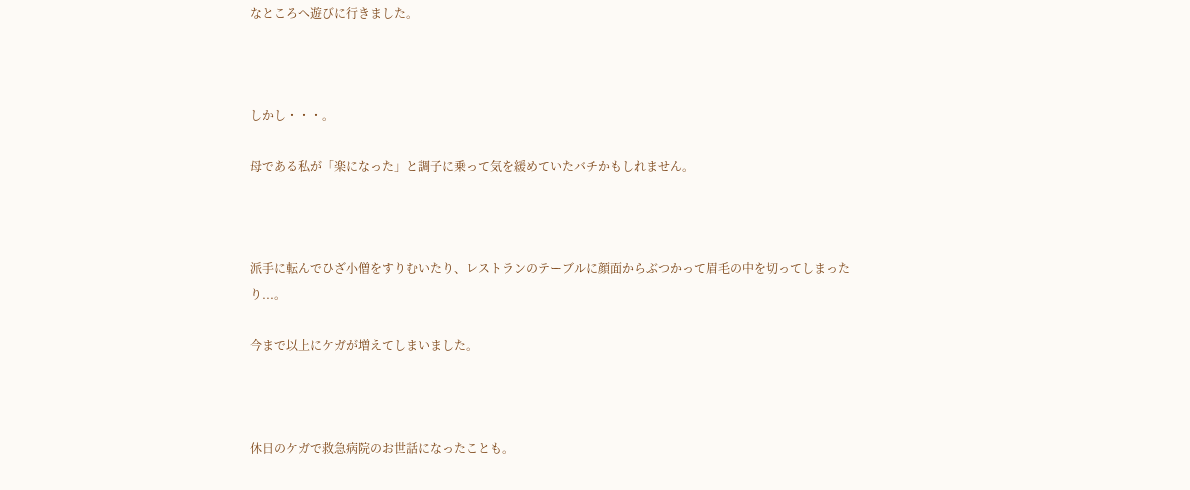なところへ遊びに行きました。



しかし・・・。

母である私が「楽になった」と調子に乗って気を緩めていたバチかもしれません。



派手に転んでひざ小僧をすりむいたり、レストランのテーブルに顔面からぶつかって眉毛の中を切ってしまったり...。

今まで以上にケガが増えてしまいました。



休日のケガで救急病院のお世話になったことも。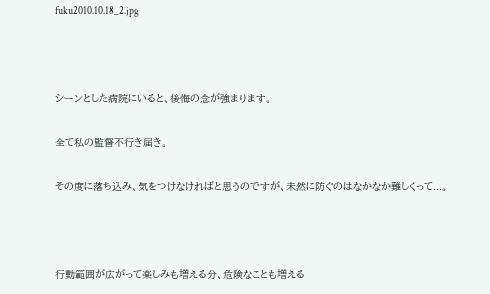fuku2010.10.18_2.jpg



シーンとした病院にいると、後悔の念が強まります。

全て私の監督不行き届き。

その度に落ち込み、気をつけなければと思うのですが、未然に防ぐのはなかなか難しくって...。



行動範囲が広がって楽しみも増える分、危険なことも増える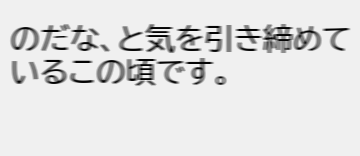のだな、と気を引き締めているこの頃です。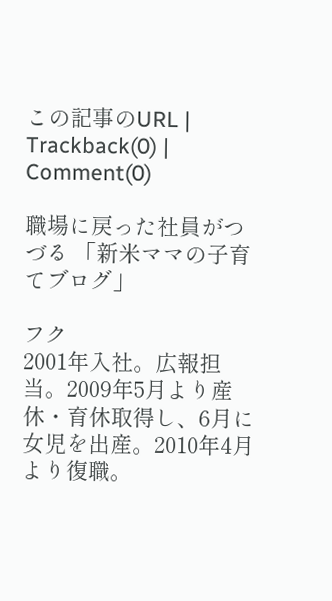この記事のURL | Trackback(0) | Comment(0)

職場に戻った社員がつづる 「新米ママの子育てブログ」

フク
2001年入社。広報担当。2009年5月より産休・育休取得し、6月に女児を出産。2010年4月より復職。